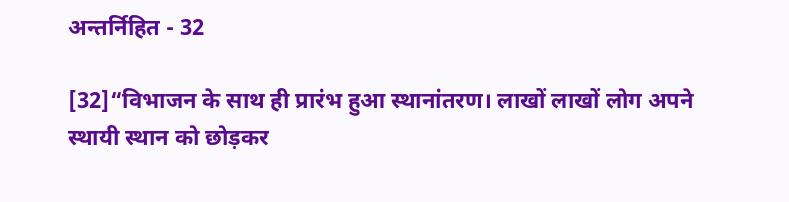अन्तर्निहित - 32

[32]“विभाजन के साथ ही प्रारंभ हुआ स्थानांतरण। लाखों लाखों लोग अपने स्थायी स्थान को छोड़कर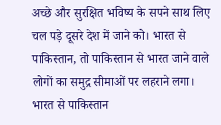अच्छे और सुरक्षित भविष्य के सपने साथ लिए चल पड़े दूसरे देश में जाने को। भारत से पाकिस्तान, तो पाकिस्तान से भारत जाने वाले लोगों का समुद्र सीमाओं पर लहराने लगा। भारत से पाकिस्तान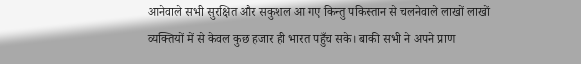आनेवाले सभी सुरक्षित और सकुशल आ गए किन्तु पकिस्तान से चलनेवाले लाखों लाखों व्यक्तियों में से केवल कुछ हजार ही भारत पहुँच सके। बाकी सभी ने अपने प्राण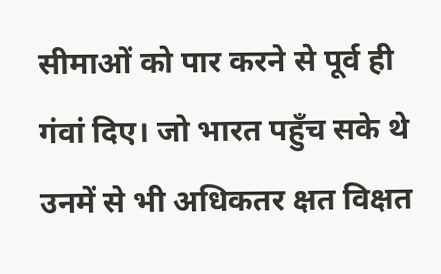सीमाओं को पार करने से पूर्व ही गंवां दिए। जो भारत पहुँच सके थे उनमें से भी अधिकतर क्षत विक्षत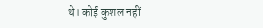थे। कोई कुशल नहीं